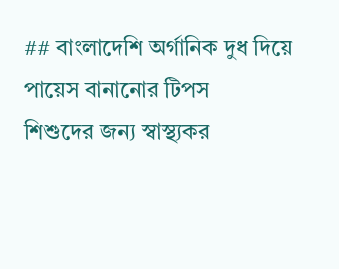## বাংলাদেশি অর্গানিক দুধ দিয়ে পায়েস বানানোর টিপস
শিশুদের জন্য স্বাস্থ্যকর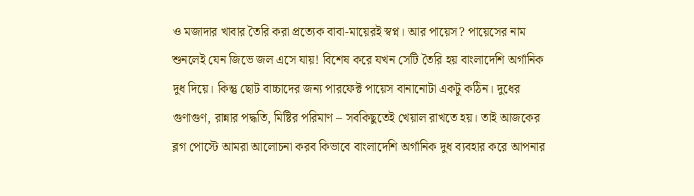ও মজাদার খাবার তৈরি করা প্রত্যেক বাবা-মায়েরই স্বপ্ন। আর পায়েস? পায়েসের নাম শুনলেই যেন জিভে জল এসে যায়! বিশেষ করে যখন সেটি তৈরি হয় বাংলাদেশি অর্গানিক দুধ দিয়ে। কিন্তু ছোট বাচ্চাদের জন্য পারফেক্ট পায়েস বানানোটা একটু কঠিন। দুধের গুণাগুণ, রান্নার পদ্ধতি, মিষ্টির পরিমাণ – সবকিছুতেই খেয়াল রাখতে হয়। তাই আজকের ব্লগ পোস্টে আমরা আলোচনা করব কিভাবে বাংলাদেশি অর্গানিক দুধ ব্যবহার করে আপনার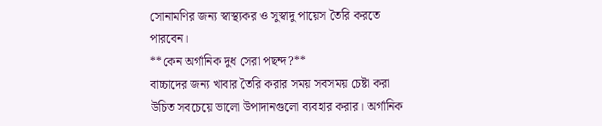সোনামণির জন্য স্বাস্থ্যকর ও সুস্বাদু পায়েস তৈরি করতে পারবেন।
**কেন অর্গানিক দুধ সেরা পছন্দ?**
বাচ্চাদের জন্য খাবার তৈরি করার সময় সবসময় চেষ্টা করা উচিত সবচেয়ে ভালো উপাদানগুলো ব্যবহার করার। অর্গানিক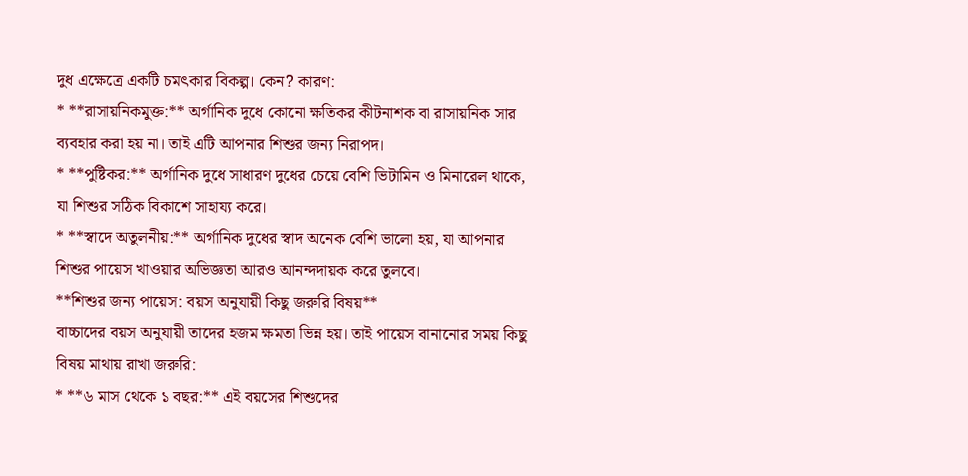দুধ এক্ষেত্রে একটি চমৎকার বিকল্প। কেন? কারণ:
* **রাসায়নিকমুক্ত:** অর্গানিক দুধে কোনো ক্ষতিকর কীটনাশক বা রাসায়নিক সার ব্যবহার করা হয় না। তাই এটি আপনার শিশুর জন্য নিরাপদ।
* **পুষ্টিকর:** অর্গানিক দুধে সাধারণ দুধের চেয়ে বেশি ভিটামিন ও মিনারেল থাকে, যা শিশুর সঠিক বিকাশে সাহায্য করে।
* **স্বাদে অতুলনীয়:** অর্গানিক দুধের স্বাদ অনেক বেশি ভালো হয়, যা আপনার শিশুর পায়েস খাওয়ার অভিজ্ঞতা আরও আনন্দদায়ক করে তুলবে।
**শিশুর জন্য পায়েস: বয়স অনুযায়ী কিছু জরুরি বিষয়**
বাচ্চাদের বয়স অনুযায়ী তাদের হজম ক্ষমতা ভিন্ন হয়। তাই পায়েস বানানোর সময় কিছু বিষয় মাথায় রাখা জরুরি:
* **৬ মাস থেকে ১ বছর:** এই বয়সের শিশুদের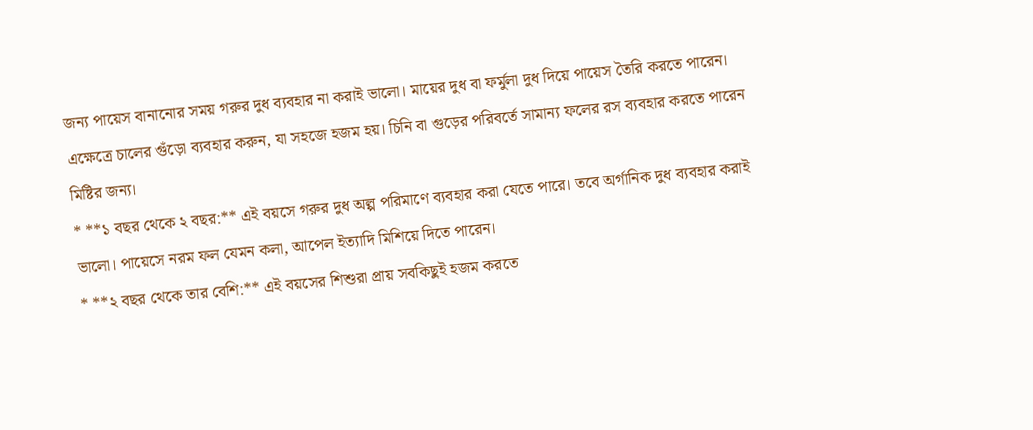জন্য পায়েস বানানোর সময় গরুর দুধ ব্যবহার না করাই ভালো। মায়ের দুধ বা ফর্মুলা দুধ দিয়ে পায়েস তৈরি করতে পারেন। এক্ষেত্রে চালের গুঁড়ো ব্যবহার করুন, যা সহজে হজম হয়। চিনি বা গুড়ের পরিবর্তে সামান্য ফলের রস ব্যবহার করতে পারেন মিষ্টির জন্য।
* **১ বছর থেকে ২ বছর:** এই বয়সে গরুর দুধ অল্প পরিমাণে ব্যবহার করা যেতে পারে। তবে অর্গানিক দুধ ব্যবহার করাই ভালো। পায়েসে নরম ফল যেমন কলা, আপেল ইত্যাদি মিশিয়ে দিতে পারেন।
* **২ বছর থেকে তার বেশি:** এই বয়সের শিশুরা প্রায় সবকিছুই হজম করতে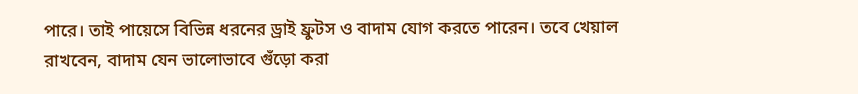পারে। তাই পায়েসে বিভিন্ন ধরনের ড্রাই ফ্রুটস ও বাদাম যোগ করতে পারেন। তবে খেয়াল রাখবেন, বাদাম যেন ভালোভাবে গুঁড়ো করা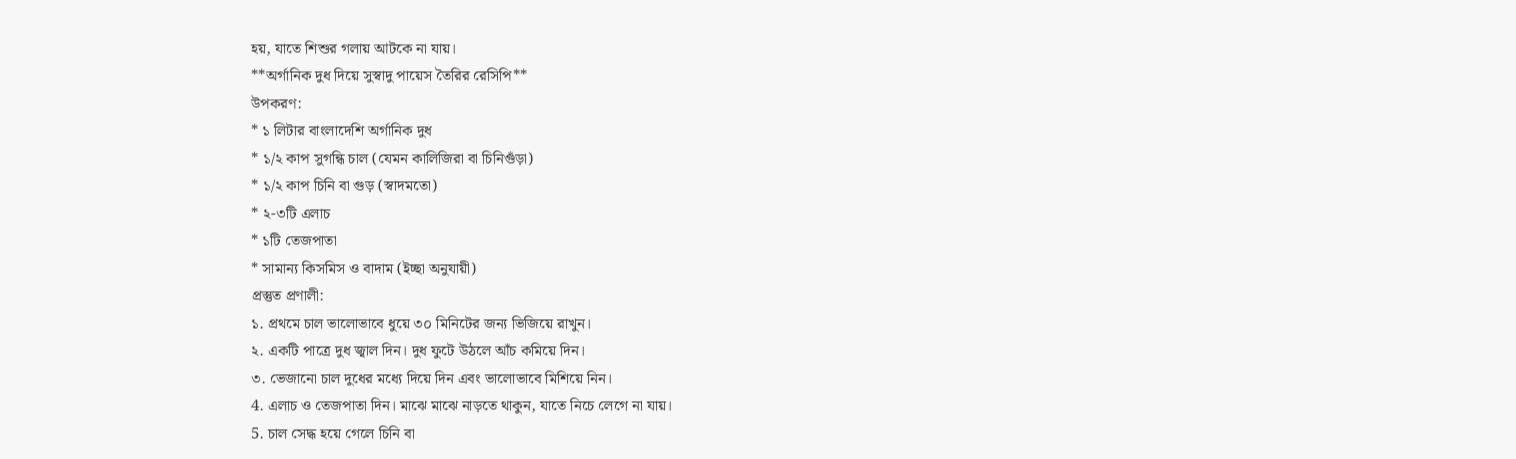হয়, যাতে শিশুর গলায় আটকে না যায়।
**অর্গানিক দুধ দিয়ে সুস্বাদু পায়েস তৈরির রেসিপি**
উপকরণ:
* ১ লিটার বাংলাদেশি অর্গানিক দুধ
* ১/২ কাপ সুগন্ধি চাল (যেমন কালিজিরা বা চিনিগুঁড়া)
* ১/২ কাপ চিনি বা গুড় (স্বাদমতো)
* ২-৩টি এলাচ
* ১টি তেজপাতা
* সামান্য কিসমিস ও বাদাম (ইচ্ছা অনুযায়ী)
প্রস্তুত প্রণালী:
১. প্রথমে চাল ভালোভাবে ধুয়ে ৩০ মিনিটের জন্য ভিজিয়ে রাখুন।
২. একটি পাত্রে দুধ জ্বাল দিন। দুধ ফুটে উঠলে আঁচ কমিয়ে দিন।
৩. ভেজানো চাল দুধের মধ্যে দিয়ে দিন এবং ভালোভাবে মিশিয়ে নিন।
4. এলাচ ও তেজপাতা দিন। মাঝে মাঝে নাড়তে থাকুন, যাতে নিচে লেগে না যায়।
5. চাল সেদ্ধ হয়ে গেলে চিনি বা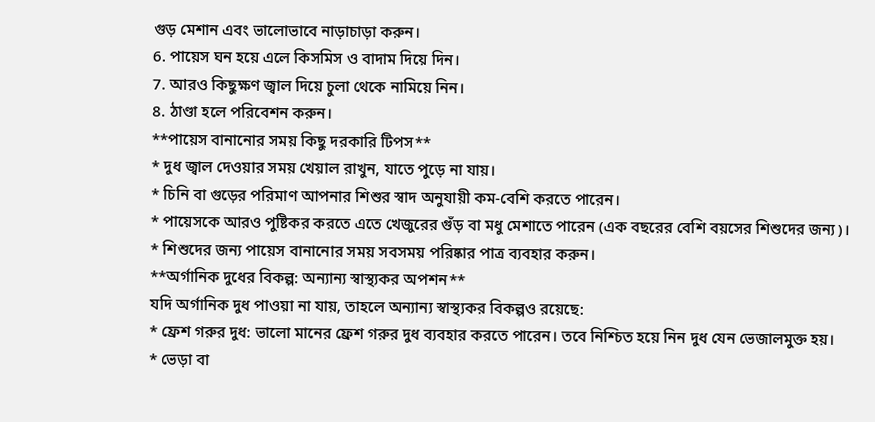গুড় মেশান এবং ভালোভাবে নাড়াচাড়া করুন।
6. পায়েস ঘন হয়ে এলে কিসমিস ও বাদাম দিয়ে দিন।
7. আরও কিছুক্ষণ জ্বাল দিয়ে চুলা থেকে নামিয়ে নিন।
8. ঠাণ্ডা হলে পরিবেশন করুন।
**পায়েস বানানোর সময় কিছু দরকারি টিপস**
* দুধ জ্বাল দেওয়ার সময় খেয়াল রাখুন, যাতে পুড়ে না যায়।
* চিনি বা গুড়ের পরিমাণ আপনার শিশুর স্বাদ অনুযায়ী কম-বেশি করতে পারেন।
* পায়েসকে আরও পুষ্টিকর করতে এতে খেজুরের গুঁড় বা মধু মেশাতে পারেন (এক বছরের বেশি বয়সের শিশুদের জন্য)।
* শিশুদের জন্য পায়েস বানানোর সময় সবসময় পরিষ্কার পাত্র ব্যবহার করুন।
**অর্গানিক দুধের বিকল্প: অন্যান্য স্বাস্থ্যকর অপশন**
যদি অর্গানিক দুধ পাওয়া না যায়, তাহলে অন্যান্য স্বাস্থ্যকর বিকল্পও রয়েছে:
* ফ্রেশ গরুর দুধ: ভালো মানের ফ্রেশ গরুর দুধ ব্যবহার করতে পারেন। তবে নিশ্চিত হয়ে নিন দুধ যেন ভেজালমুক্ত হয়।
* ভেড়া বা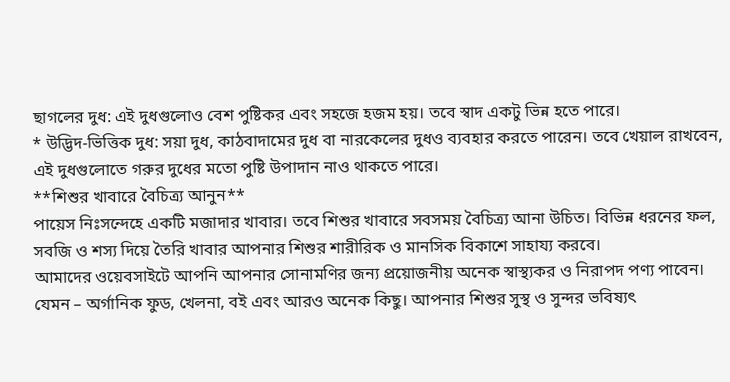ছাগলের দুধ: এই দুধগুলোও বেশ পুষ্টিকর এবং সহজে হজম হয়। তবে স্বাদ একটু ভিন্ন হতে পারে।
* উদ্ভিদ-ভিত্তিক দুধ: সয়া দুধ, কাঠবাদামের দুধ বা নারকেলের দুধও ব্যবহার করতে পারেন। তবে খেয়াল রাখবেন, এই দুধগুলোতে গরুর দুধের মতো পুষ্টি উপাদান নাও থাকতে পারে।
**শিশুর খাবারে বৈচিত্র্য আনুন**
পায়েস নিঃসন্দেহে একটি মজাদার খাবার। তবে শিশুর খাবারে সবসময় বৈচিত্র্য আনা উচিত। বিভিন্ন ধরনের ফল, সবজি ও শস্য দিয়ে তৈরি খাবার আপনার শিশুর শারীরিক ও মানসিক বিকাশে সাহায্য করবে।
আমাদের ওয়েবসাইটে আপনি আপনার সোনামণির জন্য প্রয়োজনীয় অনেক স্বাস্থ্যকর ও নিরাপদ পণ্য পাবেন। যেমন – অর্গানিক ফুড, খেলনা, বই এবং আরও অনেক কিছু। আপনার শিশুর সুস্থ ও সুন্দর ভবিষ্যৎ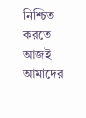নিশ্চিত করতে আজই আমাদের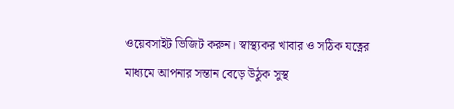ওয়েবসাইট ভিজিট করুন। স্বাস্থ্যকর খাবার ও সঠিক যত্নের মাধ্যমে আপনার সন্তান বেড়ে উঠুক সুস্থ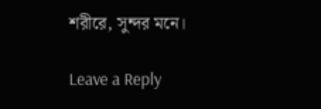শরীরে, সুন্দর মনে।

Leave a Reply